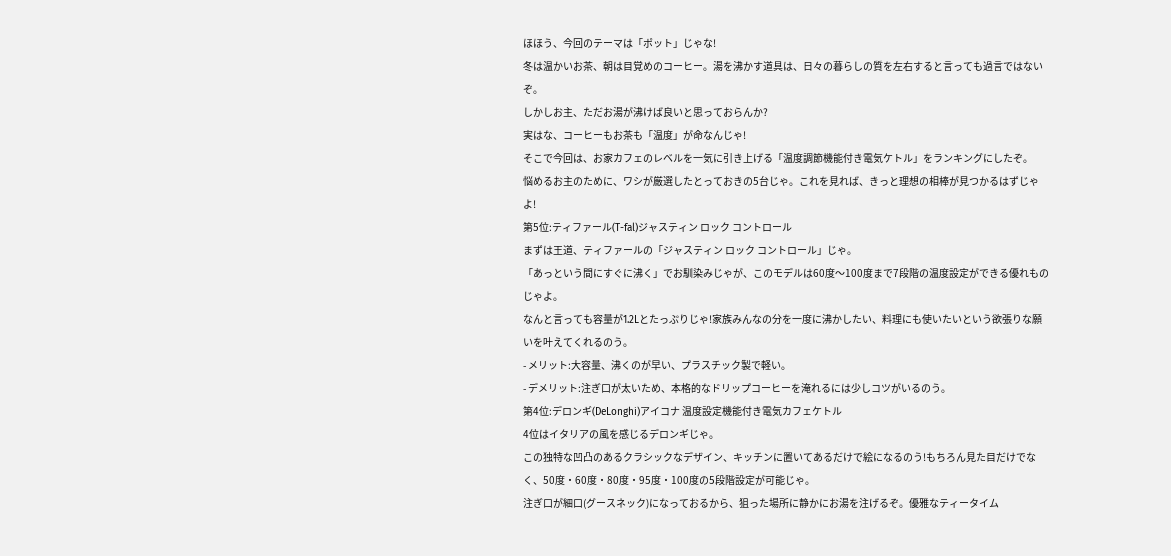ほほう、今回のテーマは「ポット」じゃな!
冬は温かいお茶、朝は目覚めのコーヒー。湯を沸かす道具は、日々の暮らしの質を左右すると言っても過言ではないぞ。
しかしお主、ただお湯が沸けば良いと思っておらんか?
実はな、コーヒーもお茶も「温度」が命なんじゃ!
そこで今回は、お家カフェのレベルを一気に引き上げる「温度調節機能付き電気ケトル」をランキングにしたぞ。
悩めるお主のために、ワシが厳選したとっておきの5台じゃ。これを見れば、きっと理想の相棒が見つかるはずじゃよ!
第5位:ティファール(T-fal)ジャスティン ロック コントロール
まずは王道、ティファールの「ジャスティン ロック コントロール」じゃ。
「あっという間にすぐに沸く」でお馴染みじゃが、このモデルは60度〜100度まで7段階の温度設定ができる優れものじゃよ。
なんと言っても容量が1.2Lとたっぷりじゃ!家族みんなの分を一度に沸かしたい、料理にも使いたいという欲張りな願いを叶えてくれるのう。
- メリット:大容量、沸くのが早い、プラスチック製で軽い。
- デメリット:注ぎ口が太いため、本格的なドリップコーヒーを淹れるには少しコツがいるのう。
第4位:デロンギ(DeLonghi)アイコナ 温度設定機能付き電気カフェケトル
4位はイタリアの風を感じるデロンギじゃ。
この独特な凹凸のあるクラシックなデザイン、キッチンに置いてあるだけで絵になるのう!もちろん見た目だけでなく、50度・60度・80度・95度・100度の5段階設定が可能じゃ。
注ぎ口が細口(グースネック)になっておるから、狙った場所に静かにお湯を注げるぞ。優雅なティータイム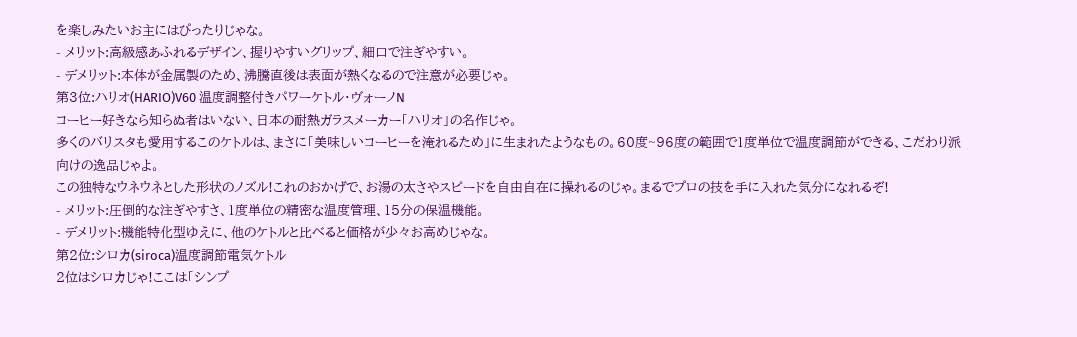を楽しみたいお主にはぴったりじゃな。
- メリット:高級感あふれるデザイン、握りやすいグリップ、細口で注ぎやすい。
- デメリット:本体が金属製のため、沸騰直後は表面が熱くなるので注意が必要じゃ。
第3位:ハリオ(HARIO)V60 温度調整付きパワーケトル・ヴォーノN
コーヒー好きなら知らぬ者はいない、日本の耐熱ガラスメーカー「ハリオ」の名作じゃ。
多くのバリスタも愛用するこのケトルは、まさに「美味しいコーヒーを淹れるため」に生まれたようなもの。60度~96度の範囲で1度単位で温度調節ができる、こだわり派向けの逸品じゃよ。
この独特なウネウネとした形状のノズル!これのおかげで、お湯の太さやスピードを自由自在に操れるのじゃ。まるでプロの技を手に入れた気分になれるぞ!
- メリット:圧倒的な注ぎやすさ、1度単位の精密な温度管理、15分の保温機能。
- デメリット:機能特化型ゆえに、他のケトルと比べると価格が少々お高めじゃな。
第2位:シロカ(siroca)温度調節電気ケトル
2位はシロカじゃ!ここは「シンプ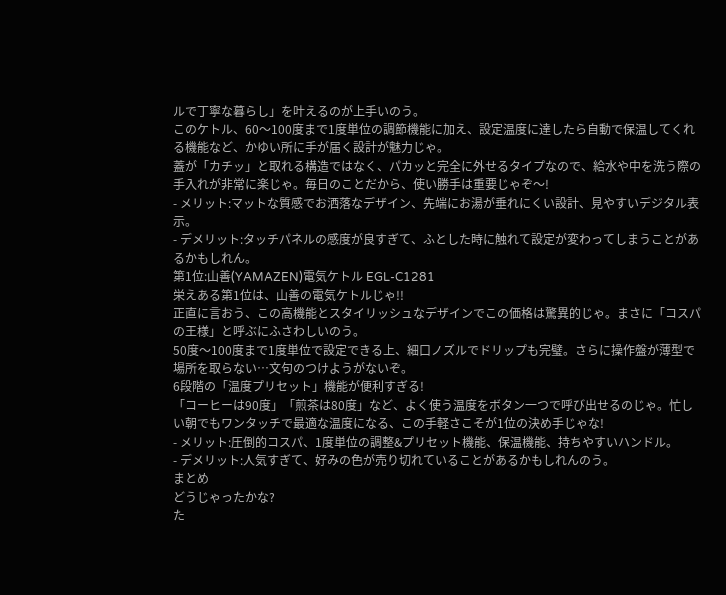ルで丁寧な暮らし」を叶えるのが上手いのう。
このケトル、60〜100度まで1度単位の調節機能に加え、設定温度に達したら自動で保温してくれる機能など、かゆい所に手が届く設計が魅力じゃ。
蓋が「カチッ」と取れる構造ではなく、パカッと完全に外せるタイプなので、給水や中を洗う際の手入れが非常に楽じゃ。毎日のことだから、使い勝手は重要じゃぞ〜!
- メリット:マットな質感でお洒落なデザイン、先端にお湯が垂れにくい設計、見やすいデジタル表示。
- デメリット:タッチパネルの感度が良すぎて、ふとした時に触れて設定が変わってしまうことがあるかもしれん。
第1位:山善(YAMAZEN)電気ケトル EGL-C1281
栄えある第1位は、山善の電気ケトルじゃ!!
正直に言おう、この高機能とスタイリッシュなデザインでこの価格は驚異的じゃ。まさに「コスパの王様」と呼ぶにふさわしいのう。
50度〜100度まで1度単位で設定できる上、細口ノズルでドリップも完璧。さらに操作盤が薄型で場所を取らない…文句のつけようがないぞ。
6段階の「温度プリセット」機能が便利すぎる!
「コーヒーは90度」「煎茶は80度」など、よく使う温度をボタン一つで呼び出せるのじゃ。忙しい朝でもワンタッチで最適な温度になる、この手軽さこそが1位の決め手じゃな!
- メリット:圧倒的コスパ、1度単位の調整&プリセット機能、保温機能、持ちやすいハンドル。
- デメリット:人気すぎて、好みの色が売り切れていることがあるかもしれんのう。
まとめ
どうじゃったかな?
た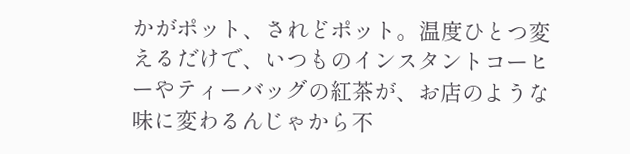かがポット、されどポット。温度ひとつ変えるだけで、いつものインスタントコーヒーやティーバッグの紅茶が、お店のような味に変わるんじゃから不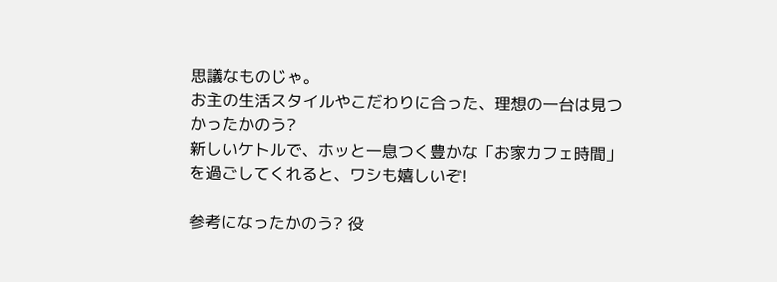思議なものじゃ。
お主の生活スタイルやこだわりに合った、理想の一台は見つかったかのう?
新しいケトルで、ホッと一息つく豊かな「お家カフェ時間」を過ごしてくれると、ワシも嬉しいぞ!

参考になったかのう? 役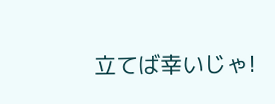立てば幸いじゃ!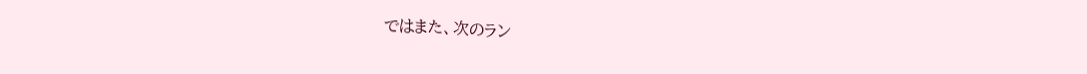ではまた、次のラン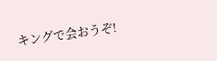キングで会おうぞ!